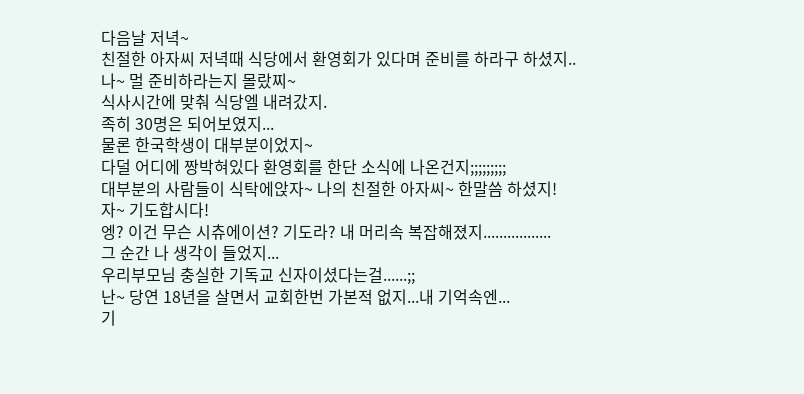다음날 저녁~
친절한 아자씨 저녁때 식당에서 환영회가 있다며 준비를 하라구 하셨지..
나~ 멀 준비하라는지 몰랐찌~
식사시간에 맞춰 식당엘 내려갔지.
족히 30명은 되어보였지...
물론 한국학생이 대부분이었지~
다덜 어디에 짱박혀있다 환영회를 한단 소식에 나온건지;;;;;;;;;
대부분의 사람들이 식탁에앉자~ 나의 친절한 아자씨~ 한말씀 하셨지!
자~ 기도합시다!
엥? 이건 무슨 시츄에이션? 기도라? 내 머리속 복잡해졌지.................
그 순간 나 생각이 들었지...
우리부모님 충실한 기독교 신자이셨다는걸......;;
난~ 당연 18년을 살면서 교회한번 가본적 없지...내 기억속엔...
기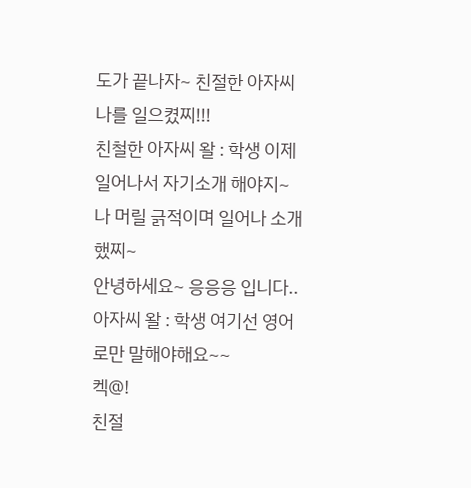도가 끝나자~ 친절한 아자씨 나를 일으켰찌!!!
친철한 아자씨 왈 : 학생 이제 일어나서 자기소개 해야지~
나 머릴 긁적이며 일어나 소개했찌~
안녕하세요~ 응응응 입니다..
아자씨 왈 : 학생 여기선 영어로만 말해야해요~~
켁@!
친절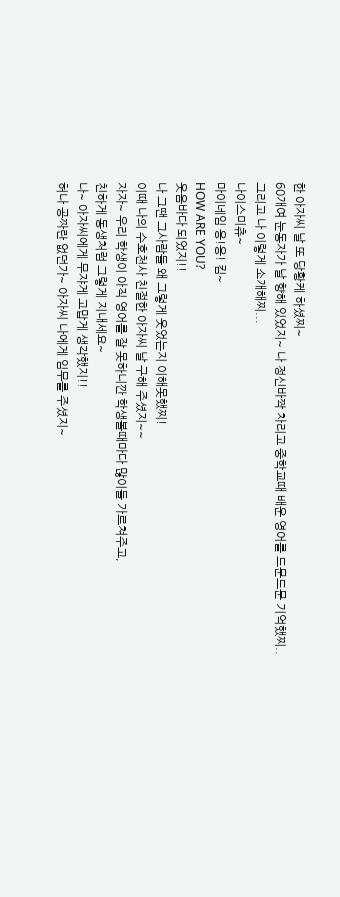한 아자씨 날 또 당황케 하셨찌~
60개여 눈동자가 날 향해 있었지~ 나 정신바짝 차리고 중학교때 배운 영어를 드문드문 기억했찌..
그리고 나 이렇게 소개해찌...
나이스미츄~
마이네임 응!응! 킴~
HOW ARE YOU?
웃음바다 되었지!!
나 그땐 그사람들 왜 그렇게 웃었는지 이해못했찌!
이때 나의 수호천사 친절한 아자씨 날 구해 주셨지~~
자자~ 우리 학생이 아직 영어를 잘 못하니깐 학생볼때마다 많이들 가르쳐주고,
친하게 동생처럼 그렇게 지내세요~
나~ 아자씨에게 무쟈게 고맙게 생각했지!!
허나 공짜란 없던가~ 아자씨 나에게 임무를 주셨지~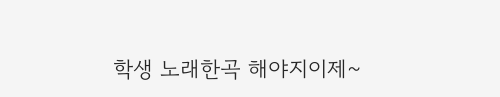학생 노래한곡 해야지이제~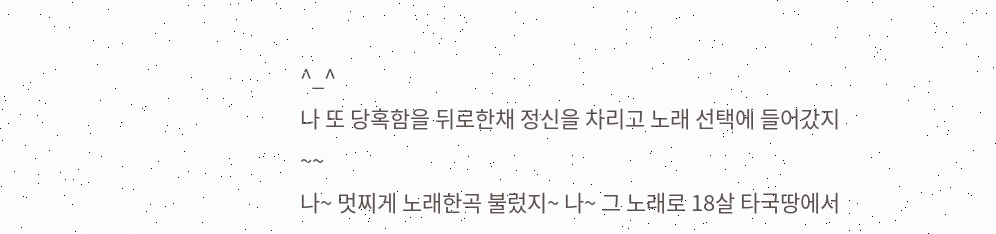^_^
나 또 당혹함을 뒤로한채 정신을 차리고 노래 선택에 들어갔지~~
나~ 멋찌게 노래한곡 불렀지~ 나~ 그 노래로 18살 타국땅에서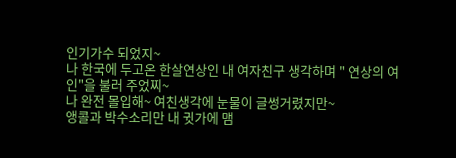인기가수 되었지~
나 한국에 두고온 한살연상인 내 여자친구 생각하며 " 연상의 여인"을 불러 주었찌~
나 완전 몰입해~ 여친생각에 눈물이 글썽거렸지만~
앵콜과 박수소리만 내 귓가에 맴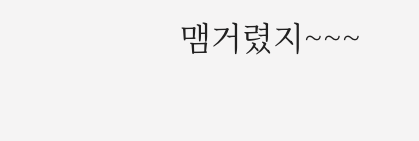맴거렸지~~~